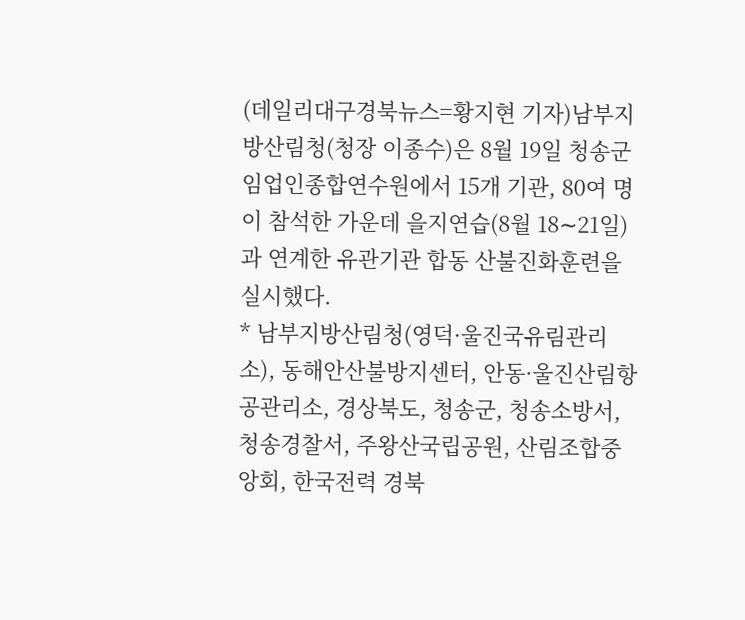(데일리대구경북뉴스=황지현 기자)남부지방산림청(청장 이종수)은 8월 19일 청송군 임업인종합연수원에서 15개 기관, 80여 명이 참석한 가운데 을지연습(8월 18∼21일)과 연계한 유관기관 합동 산불진화훈련을 실시했다.
* 남부지방산림청(영덕·울진국유림관리소), 동해안산불방지센터, 안동·울진산림항공관리소, 경상북도, 청송군, 청송소방서, 청송경찰서, 주왕산국립공원, 산림조합중앙회, 한국전력 경북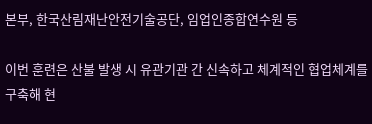본부, 한국산림재난안전기술공단, 임업인종합연수원 등

이번 훈련은 산불 발생 시 유관기관 간 신속하고 체계적인 협업체계를 구축해 현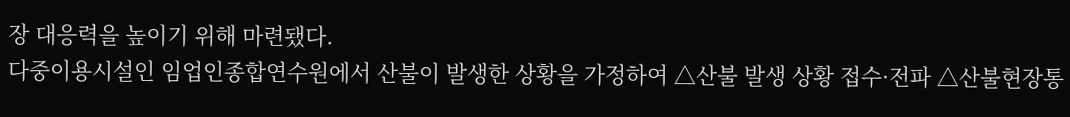장 대응력을 높이기 위해 마련됐다.
다중이용시설인 임업인종합연수원에서 산불이 발생한 상황을 가정하여 △산불 발생 상황 접수·전파 △산불현장통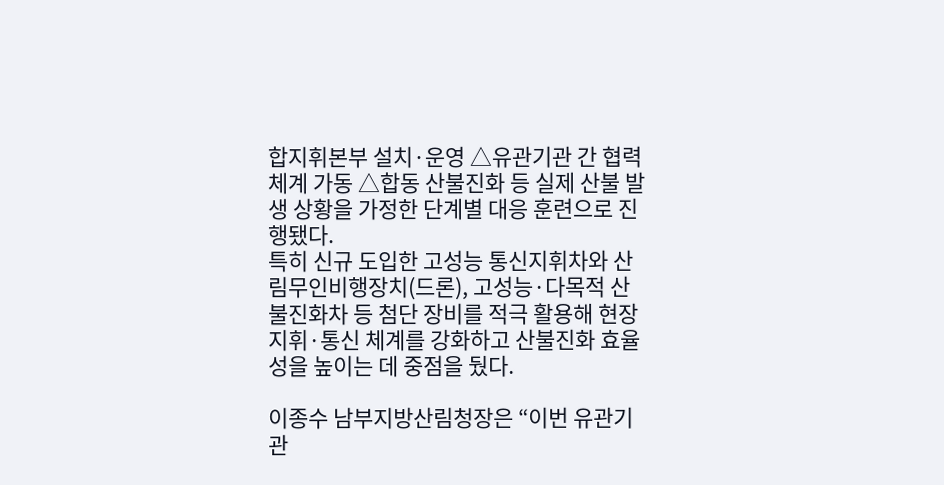합지휘본부 설치·운영 △유관기관 간 협력체계 가동 △합동 산불진화 등 실제 산불 발생 상황을 가정한 단계별 대응 훈련으로 진행됐다.
특히 신규 도입한 고성능 통신지휘차와 산림무인비행장치(드론), 고성능·다목적 산불진화차 등 첨단 장비를 적극 활용해 현장 지휘·통신 체계를 강화하고 산불진화 효율성을 높이는 데 중점을 뒀다.

이종수 남부지방산림청장은 “이번 유관기관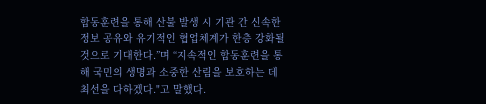합동훈련을 통해 산불 발생 시 기관 간 신속한 정보 공유와 유기적인 협업체계가 한층 강화될 것으로 기대한다.”며 “지속적인 합동훈련을 통해 국민의 생명과 소중한 산림을 보호하는 데 최선을 다하겠다."고 말했다.